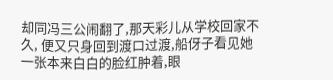却同冯三公闹翻了,那天彩儿从学校回家不久, 便又只身回到渡口过渡,船伢子看见她一张本来白白的脸红肿着,眼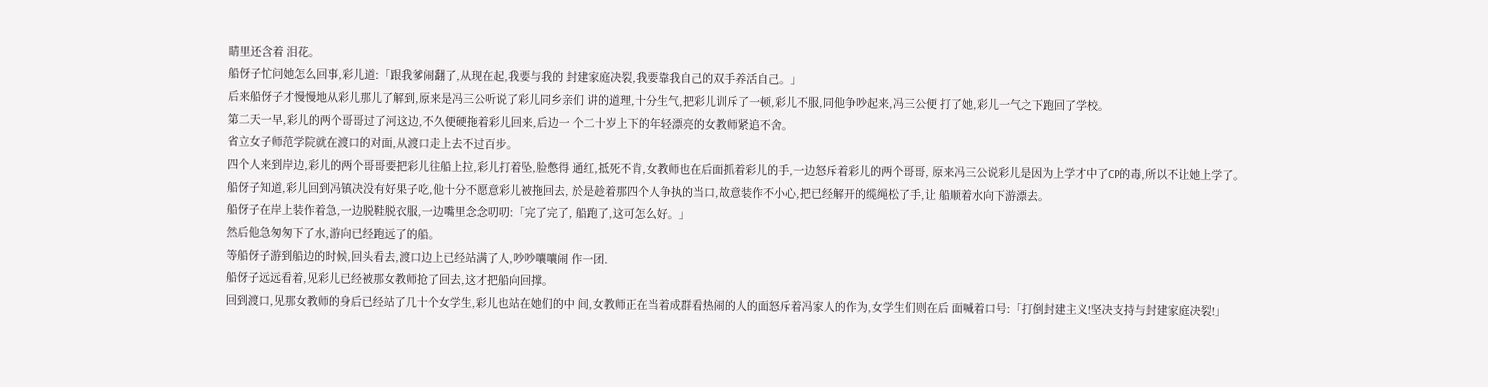睛里还含着 泪花。
船伢子忙问她怎么回事,彩儿道:「跟我爹闹翻了,从现在起,我要与我的 封建家庭决裂,我要靠我自己的双手养活自己。」
后来船伢子才慢慢地从彩儿那儿了解到,原来是冯三公听说了彩儿同乡亲们 讲的道理,十分生气,把彩儿训斥了一顿,彩儿不服,同他争吵起来,冯三公便 打了她,彩儿一气之下跑回了学校。
第二天一早,彩儿的两个哥哥过了河这边,不久便硬拖着彩儿回来,后边一 个二十岁上下的年轻漂亮的女教师紧追不舍。
省立女子师范学院就在渡口的对面,从渡口走上去不过百步。
四个人来到岸边,彩儿的两个哥哥要把彩儿往船上拉,彩儿打着坠,脸憋得 通红,抵死不肯,女教师也在后面抓着彩儿的手,一边怒斥着彩儿的两个哥哥, 原来冯三公说彩儿是因为上学才中了CP的毒,所以不让她上学了。
船伢子知道,彩儿回到冯镇决没有好果子吃,他十分不愿意彩儿被拖回去, 於是趁着那四个人争执的当口,故意装作不小心,把已经解开的缆绳松了手,让 船顺着水向下游漂去。
船伢子在岸上装作着急,一边脱鞋脱衣服,一边嘴里念念叨叨:「完了完了, 船跑了,这可怎么好。」
然后他急匆匆下了水,游向已经跑远了的船。
等船伢子游到船边的时候,回头看去,渡口边上已经站满了人,吵吵嚷嚷闹 作一团.
船伢子远远看着,见彩儿已经被那女教师抢了回去,这才把船向回撑。
回到渡口,见那女教师的身后已经站了几十个女学生,彩儿也站在她们的中 间,女教师正在当着成群看热闹的人的面怒斥着冯家人的作为,女学生们则在后 面喊着口号:「打倒封建主义!坚决支持与封建家庭决裂!」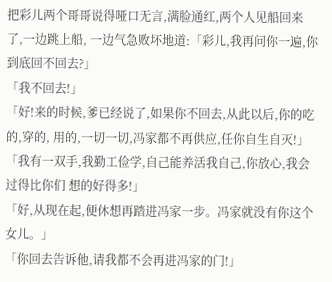把彩儿两个哥哥说得哑口无言,满脸通红,两个人见船回来了,一边跳上船, 一边气急败坏地道:「彩儿,我再问你一遍,你到底回不回去?」
「我不回去!」
「好!来的时候,爹已经说了,如果你不回去,从此以后,你的吃的,穿的, 用的,一切一切,冯家都不再供应,任你自生自灭!」
「我有一双手,我勤工俭学,自己能养活我自己,你放心,我会过得比你们 想的好得多!」
「好,从现在起,便休想再踏进冯家一步。冯家就没有你这个女儿。」
「你回去告诉他,请我都不会再进冯家的门!」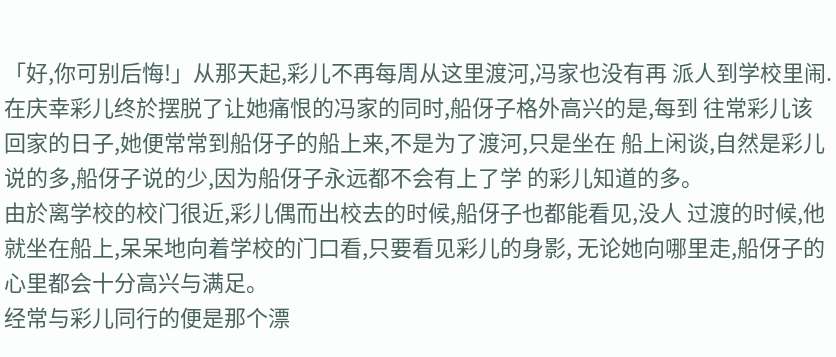「好,你可别后悔!」从那天起,彩儿不再每周从这里渡河,冯家也没有再 派人到学校里闹.
在庆幸彩儿终於摆脱了让她痛恨的冯家的同时,船伢子格外高兴的是,每到 往常彩儿该回家的日子,她便常常到船伢子的船上来,不是为了渡河,只是坐在 船上闲谈,自然是彩儿说的多,船伢子说的少,因为船伢子永远都不会有上了学 的彩儿知道的多。
由於离学校的校门很近,彩儿偶而出校去的时候,船伢子也都能看见,没人 过渡的时候,他就坐在船上,呆呆地向着学校的门口看,只要看见彩儿的身影, 无论她向哪里走,船伢子的心里都会十分高兴与满足。
经常与彩儿同行的便是那个漂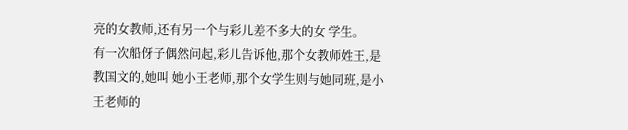亮的女教师,还有另一个与彩儿差不多大的女 学生。
有一次船伢子偶然问起,彩儿告诉他,那个女教师姓王,是教国文的,她叫 她小王老师,那个女学生则与她同班,是小王老师的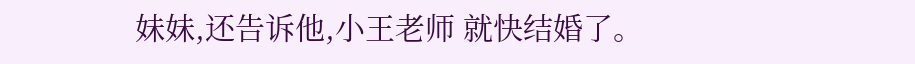妹妹,还告诉他,小王老师 就快结婚了。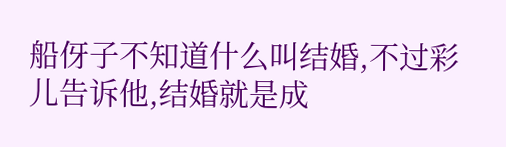船伢子不知道什么叫结婚,不过彩儿告诉他,结婚就是成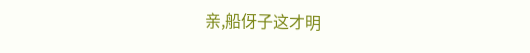亲,船伢子这才明